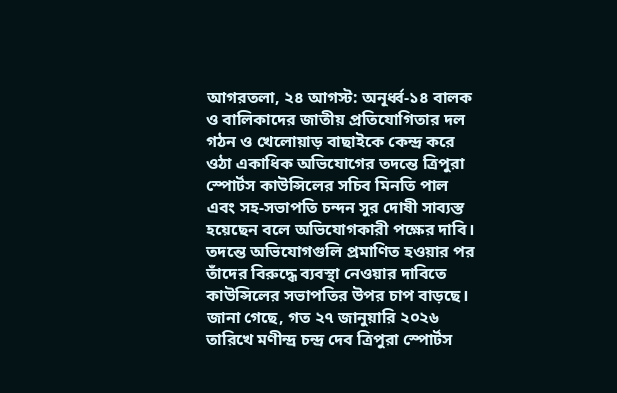আগরতলা, ২৪ আগস্ট: অনূর্ধ্ব-১৪ বালক ও বালিকাদের জাতীয় প্রতিযোগিতার দল গঠন ও খেলোয়াড় বাছাইকে কেন্দ্র করে ওঠা একাধিক অভিযোগের তদন্তে ত্রিপুরা স্পোর্টস কাউন্সিলের সচিব মিনতি পাল এবং সহ-সভাপতি চন্দন সুর দোষী সাব্যস্ত হয়েছেন বলে অভিযোগকারী পক্ষের দাবি। তদন্তে অভিযোগগুলি প্রমাণিত হওয়ার পর তাঁদের বিরুদ্ধে ব্যবস্থা নেওয়ার দাবিতে কাউন্সিলের সভাপতির উপর চাপ বাড়ছে।
জানা গেছে, গত ২৭ জানুয়ারি ২০২৬ তারিখে মণীন্দ্র চন্দ্র দেব ত্রিপুরা স্পোর্টস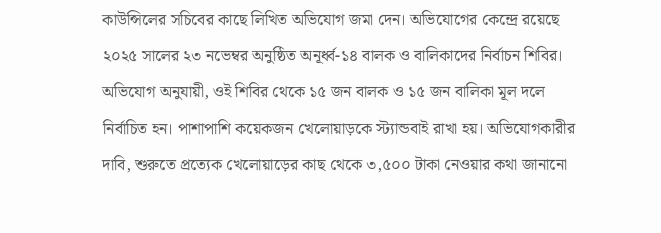কাউন্সিলের সচিবের কাছে লিখিত অভিযোগ জমা দেন। অভিযোগের কেন্দ্রে রয়েছে ২০২৫ সালের ২৩ নভেম্বর অনুষ্ঠিত অনূর্ধ্ব-১৪ বালক ও বালিকাদের নির্বাচন শিবির।
অভিযোগ অনুযায়ী, ওই শিবির থেকে ১৫ জন বালক ও ১৫ জন বালিকা মূল দলে নির্বাচিত হন। পাশাপাশি কয়েকজন খেলোয়াড়কে স্ট্যান্ডবাই রাখা হয়। অভিযোগকারীর দাবি, শুরুতে প্রত্যেক খেলোয়াড়ের কাছ থেকে ৩,৫০০ টাকা নেওয়ার কথা জানানো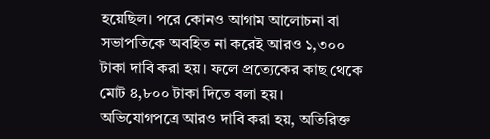হয়েছিল। পরে কোনও আগাম আলোচনা বা সভাপতিকে অবহিত না করেই আরও ১,৩০০ টাকা দাবি করা হয়। ফলে প্রত্যেকের কাছ থেকে মোট ৪,৮০০ টাকা দিতে বলা হয়।
অভিযোগপত্রে আরও দাবি করা হয়, অতিরিক্ত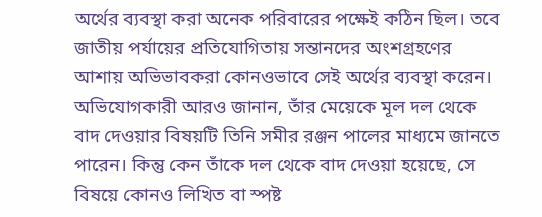অর্থের ব্যবস্থা করা অনেক পরিবারের পক্ষেই কঠিন ছিল। তবে জাতীয় পর্যায়ের প্রতিযোগিতায় সন্তানদের অংশগ্রহণের আশায় অভিভাবকরা কোনওভাবে সেই অর্থের ব্যবস্থা করেন।
অভিযোগকারী আরও জানান, তাঁর মেয়েকে মূল দল থেকে বাদ দেওয়ার বিষয়টি তিনি সমীর রঞ্জন পালের মাধ্যমে জানতে পারেন। কিন্তু কেন তাঁকে দল থেকে বাদ দেওয়া হয়েছে, সে বিষয়ে কোনও লিখিত বা স্পষ্ট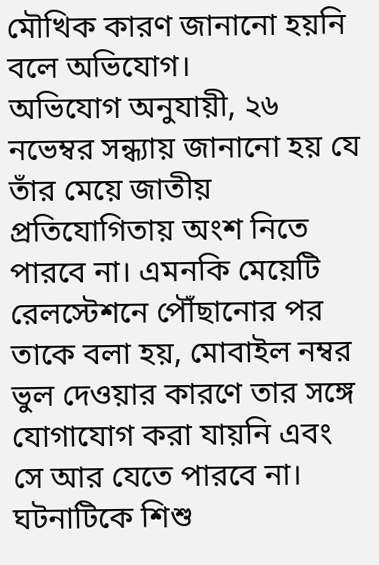মৌখিক কারণ জানানো হয়নি বলে অভিযোগ।
অভিযোগ অনুযায়ী, ২৬ নভেম্বর সন্ধ্যায় জানানো হয় যে তাঁর মেয়ে জাতীয় প্রতিযোগিতায় অংশ নিতে পারবে না। এমনকি মেয়েটি রেলস্টেশনে পৌঁছানোর পর তাকে বলা হয়, মোবাইল নম্বর ভুল দেওয়ার কারণে তার সঙ্গে যোগাযোগ করা যায়নি এবং সে আর যেতে পারবে না।
ঘটনাটিকে শিশু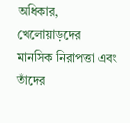অধিকার, খেলোয়াড়দের মানসিক নিরাপত্তা এবং তাঁদের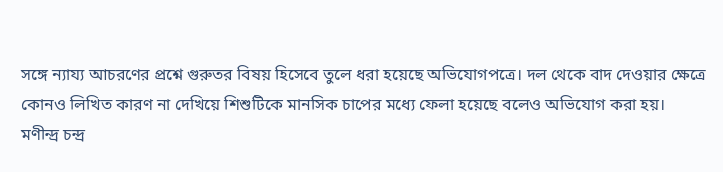সঙ্গে ন্যায্য আচরণের প্রশ্নে গুরুতর বিষয় হিসেবে তুলে ধরা হয়েছে অভিযোগপত্রে। দল থেকে বাদ দেওয়ার ক্ষেত্রে কোনও লিখিত কারণ না দেখিয়ে শিশুটিকে মানসিক চাপের মধ্যে ফেলা হয়েছে বলেও অভিযোগ করা হয়।
মণীন্দ্র চন্দ্র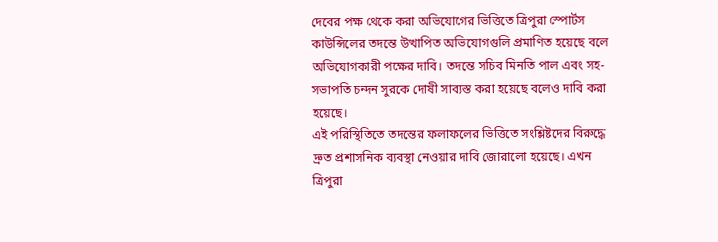দেবের পক্ষ থেকে করা অভিযোগের ভিত্তিতে ত্রিপুরা স্পোর্টস কাউন্সিলের তদন্তে উত্থাপিত অভিযোগগুলি প্রমাণিত হয়েছে বলে অভিযোগকারী পক্ষের দাবি। তদন্তে সচিব মিনতি পাল এবং সহ-সভাপতি চন্দন সুরকে দোষী সাব্যস্ত করা হয়েছে বলেও দাবি করা হয়েছে।
এই পরিস্থিতিতে তদন্তের ফলাফলের ভিত্তিতে সংশ্লিষ্টদের বিরুদ্ধে দ্রুত প্রশাসনিক ব্যবস্থা নেওয়ার দাবি জোরালো হয়েছে। এখন ত্রিপুরা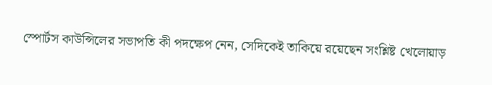স্পোর্টস কাউন্সিলের সভাপতি কী পদক্ষেপ নেন, সেদিকেই তাকিয়ে রয়েছেন সংশ্লিষ্ট খেলোয়াড়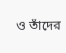ও তাঁদের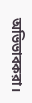অভিভাবকরা।